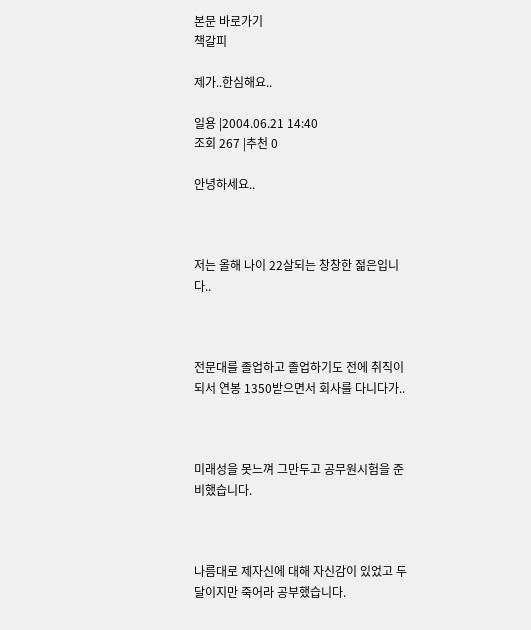본문 바로가기
책갈피

제가..한심해요..

일용 |2004.06.21 14:40
조회 267 |추천 0

안녕하세요..



저는 올해 나이 22살되는 창창한 젊은입니다..



전문대를 졸업하고 졸업하기도 전에 취직이 되서 연봉 1350받으면서 회사를 다니다가..



미래성을 못느껴 그만두고 공무원시험을 준비했습니다.



나름대로 제자신에 대해 자신감이 있었고 두달이지만 죽어라 공부했습니다.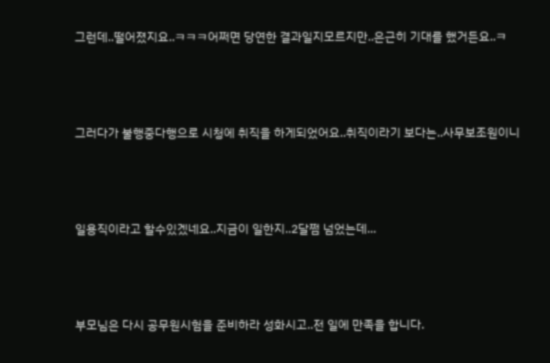그런데..떨어졌지요..ㅋㅋㅋ어쩌면 당연한 결과일지모르지만..은근히 기대를 했거든요..ㅋ



그러다가 불행중다행으로 시청에 취직을 하게되었어요..취직이라기 보다는..사무보조원이니



일용직이라고 할수있겠네요..지금이 일한지..2달쩜 넘었는데...



부모님은 다시 공무원시험을 준비하라 성화시고..전 일에 만족을 합니다.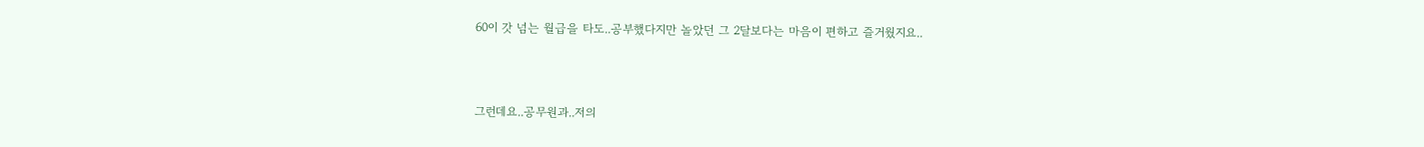60이 갓 넘는 월급을 타도..공부했다지만 놀았던 그 2달보다는 마음이 편하고 즐거웠지요..



그런데요..공무원과..저의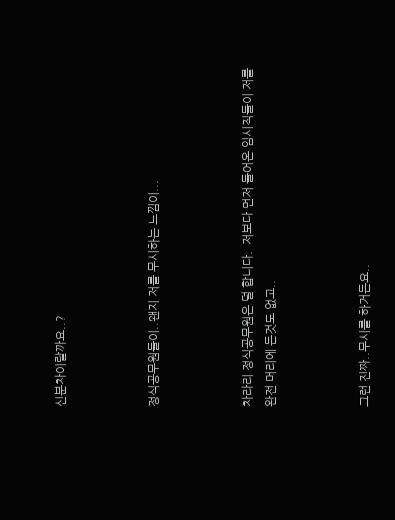신분차이랄까요..?



정식공무원들이..왠지 저를 무시하는 느낌이...



차라리 정식공무원은 덜 합니다.  저보다 먼저 들어온 임시직들이 저를 완전 머리에 든것도 없고..



그런 진짜..무시를 하거든요..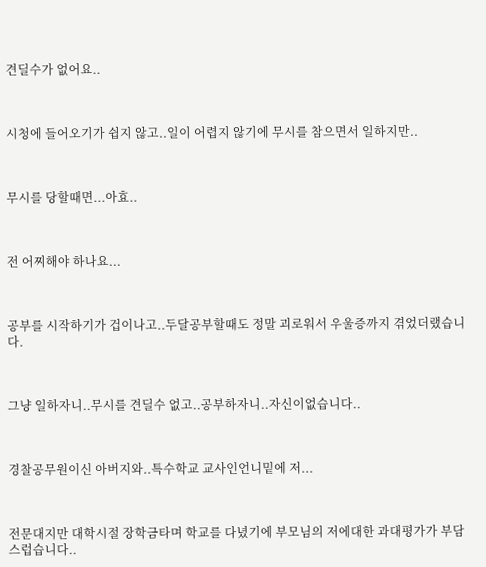견딜수가 없어요..



시청에 들어오기가 쉽지 않고..일이 어렵지 않기에 무시를 참으면서 일하지만..



무시를 당할때면...아효..



전 어찌해야 하나요...



공부를 시작하기가 겁이나고..두달공부할때도 정말 괴로워서 우울증까지 겪었더랬습니다.



그냥 일하자니..무시를 견딜수 없고..공부하자니..자신이없습니다..



경찰공무원이신 아버지와..특수학교 교사인언니밑에 저...



전문대지만 대학시절 장학금타며 학교를 다녔기에 부모님의 저에대한 과대평가가 부담스럽습니다..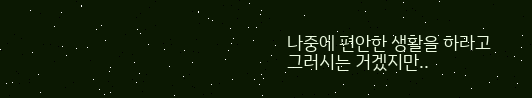나중에 편안한 생활을 하라고 그러시는 거겠지만..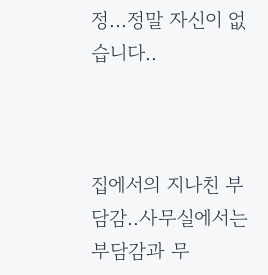정...정말 자신이 없습니다..



집에서의 지나친 부담감..사무실에서는 부담감과 무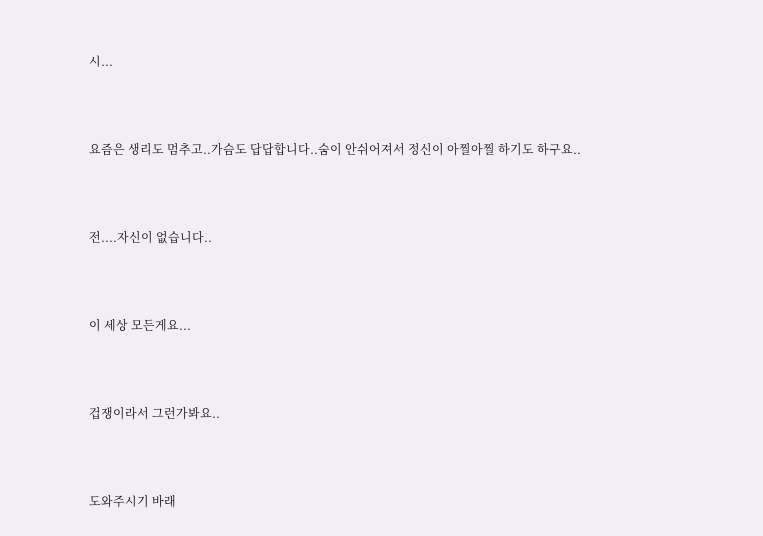시...



요즘은 생리도 멈추고..가슴도 답답합니다..숨이 안쉬어져서 정신이 아찔아찔 하기도 하구요..



전....자신이 없습니다..



이 세상 모든게요...



겁쟁이라서 그런가봐요..



도와주시기 바래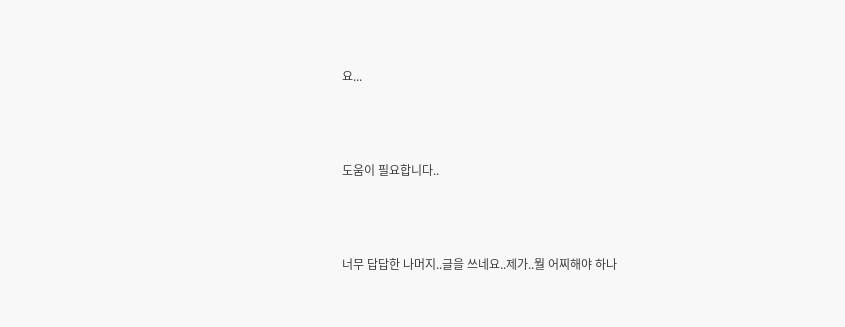요...



도움이 필요합니다..



너무 답답한 나머지..글을 쓰네요..제가..뭘 어찌해야 하나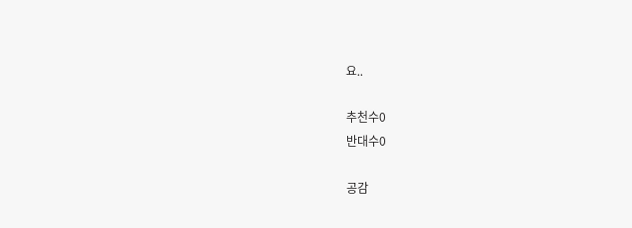요..

추천수0
반대수0

공감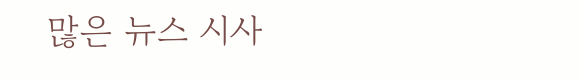많은 뉴스 시사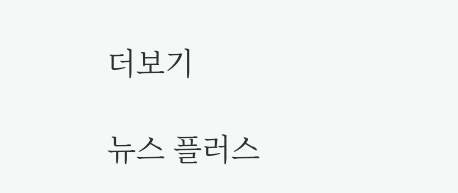더보기

뉴스 플러스